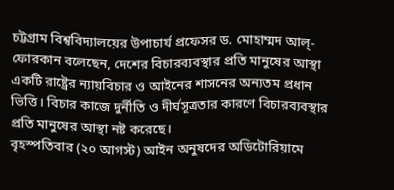চট্টগ্রাম বিশ্ববিদ্যালয়ের উপাচার্য প্রফেসর ড. মোহাম্মদ আল্-ফোরকান বলেছেন, দেশের বিচারব্যবস্থার প্রতি মানুষের আস্থা একটি রাষ্ট্রের ন্যায়বিচার ও আইনের শাসনের অন্যতম প্রধান ভিত্তি। বিচার কাজে দুর্নীতি ও দীর্ঘসূত্রতার কারণে বিচারব্যবস্থার প্রতি মানুষের আস্থা নষ্ট করেছে।
বৃহস্পতিবার (২০ আগস্ট) আইন অনুষদের অডিটোরিয়ামে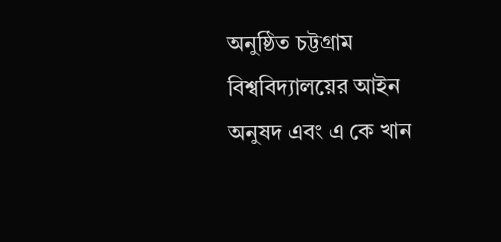অনুষ্ঠিত চট্টগ্রাম বিশ্ববিদ্যালয়ের আইন অনুষদ এবং এ কে খান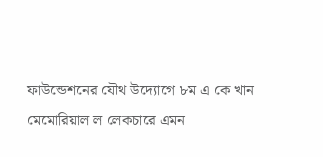ফাউন্ডেশনের যৌথ উদ্যোগে ৮ম এ কে খান মেমোরিয়াল ল লেকচারে এমন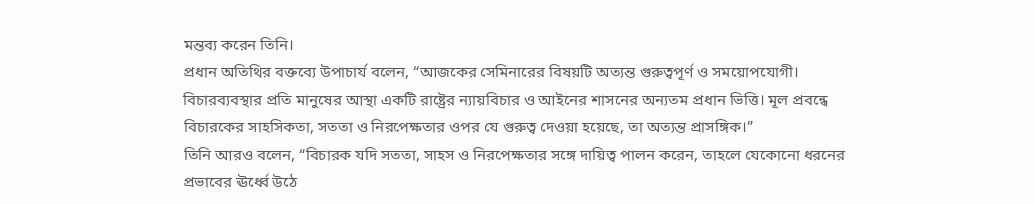মন্তব্য করেন তিনি।
প্রধান অতিথির বক্তব্যে উপাচার্য বলেন, “আজকের সেমিনারের বিষয়টি অত্যন্ত গুরুত্বপূর্ণ ও সময়োপযোগী। বিচারব্যবস্থার প্রতি মানুষের আস্থা একটি রাষ্ট্রের ন্যায়বিচার ও আইনের শাসনের অন্যতম প্রধান ভিত্তি। মূল প্রবন্ধে বিচারকের সাহসিকতা, সততা ও নিরপেক্ষতার ওপর যে গুরুত্ব দেওয়া হয়েছে, তা অত্যন্ত প্রাসঙ্গিক।”
তিনি আরও বলেন, “বিচারক যদি সততা, সাহস ও নিরপেক্ষতার সঙ্গে দায়িত্ব পালন করেন, তাহলে যেকোনো ধরনের প্রভাবের ঊর্ধ্বে উঠে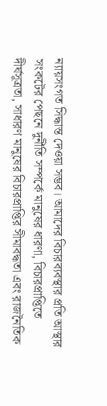ন্যায়সংগত সিদ্ধান্ত দেওয়া সম্ভব। আমাদের বিচারব্যবস্থার প্রতি আস্থার সংকটের পেছনে দুর্নীতি সম্পর্কে মানুষের ধারণা, বিচারপ্রাপ্তিতে দীর্ঘসূত্রতা, সাধারণ মানুষের বিচারপ্রাপ্তির সীমাবদ্ধতা এবং রাজনৈতিক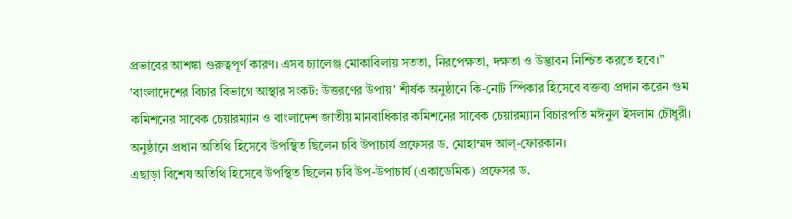প্রভাবের আশঙ্কা গুরুত্বপূর্ণ কারণ। এসব চ্যালেঞ্জ মোকাবিলায় সততা, নিরপেক্ষতা, দক্ষতা ও উদ্ভাবন নিশ্চিত করতে হবে।”
'বাংলাদেশের বিচার বিভাগে আস্থার সংকট: উত্তরণের উপায়' শীর্ষক অনুষ্ঠানে কি-নোট স্পিকার হিসেবে বক্তব্য প্রদান করেন গুম কমিশনের সাবেক চেয়ারম্যান ও বাংলাদেশ জাতীয় মানবাধিকার কমিশনের সাবেক চেয়ারম্যান বিচারপতি মঈনুল ইসলাম চৌধুরী। অনুষ্ঠানে প্রধান অতিথি হিসেবে উপস্থিত ছিলেন চবি উপাচার্য প্রফেসর ড. মোহাম্মদ আল্-ফোরকান।
এছাড়া বিশেষ অতিথি হিসেবে উপস্থিত ছিলেন চবি উপ-উপাচার্য (একাডেমিক) প্রফেসর ড.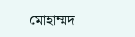মোহাম্মদ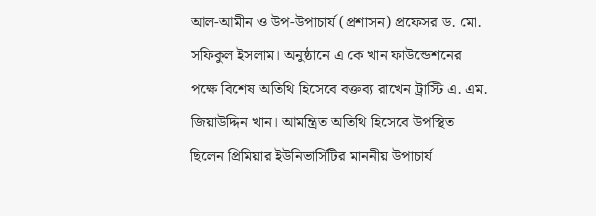আল-আমীন ও উপ-উপাচার্য (প্রশাসন) প্রফেসর ড. মো. সফিকুল ইসলাম। অনুষ্ঠানে এ কে খান ফাউন্ডেশনের পক্ষে বিশেষ অতিথি হিসেবে বক্তব্য রাখেন ট্রাস্টি এ. এম. জিয়াউদ্দিন খান। আমন্ত্রিত অতিথি হিসেবে উপস্থিত ছিলেন প্রিমিয়ার ইউনিভার্সিটির মাননীয় উপাচার্য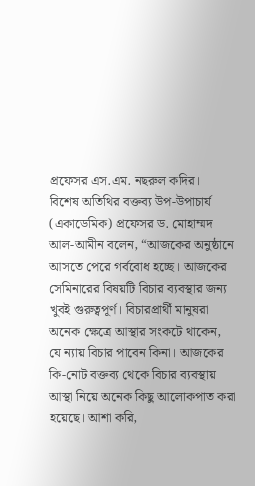প্রফেসর এস.এম. নছরুল কদির।
বিশেষ অতিথির বক্তব্য উপ-উপাচার্য (একাডেমিক) প্রফেসর ড. মোহাম্মদ আল-আমীন বলেন, “আজকের অনুষ্ঠানে আসতে পেরে গর্ববোধ হচ্ছে। আজকের সেমিনারের বিষয়টি বিচার ব্যবস্থার জন্য খুবই গুরুত্বপূর্ণ। বিচারপ্রার্থী মানুষরা অনেক ক্ষেত্রে আস্থার সংকটে থাকেন, যে ন্যায় বিচার পাবেন কিনা। আজকের কি-নোট বক্তব্য থেকে বিচার ব্যবস্থায় আস্থা নিয়ে অনেক কিছু আলোকপাত করা হয়েছে। আশা করি,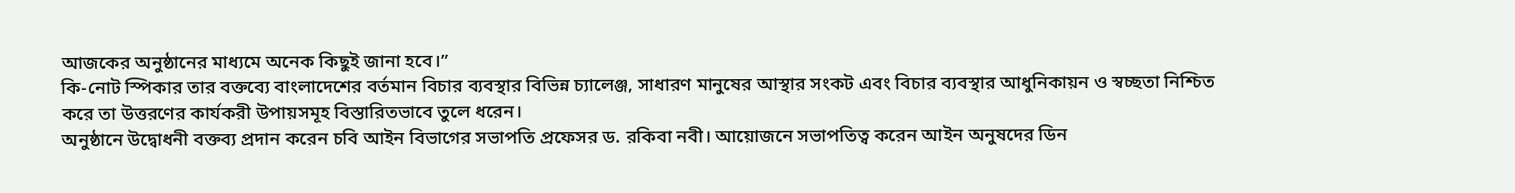আজকের অনুষ্ঠানের মাধ্যমে অনেক কিছুই জানা হবে।”
কি-নোট স্পিকার তার বক্তব্যে বাংলাদেশের বর্তমান বিচার ব্যবস্থার বিভিন্ন চ্যালেঞ্জ, সাধারণ মানুষের আস্থার সংকট এবং বিচার ব্যবস্থার আধুনিকায়ন ও স্বচ্ছতা নিশ্চিত করে তা উত্তরণের কার্যকরী উপায়সমূহ বিস্তারিতভাবে তুলে ধরেন।
অনুষ্ঠানে উদ্বোধনী বক্তব্য প্রদান করেন চবি আইন বিভাগের সভাপতি প্রফেসর ড. রকিবা নবী। আয়োজনে সভাপতিত্ব করেন আইন অনুষদের ডিন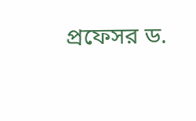প্রফেসর ড.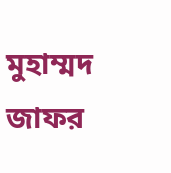মুহাম্মদ জাফর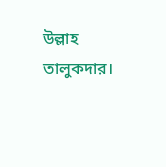উল্লাহ তালুকদার।